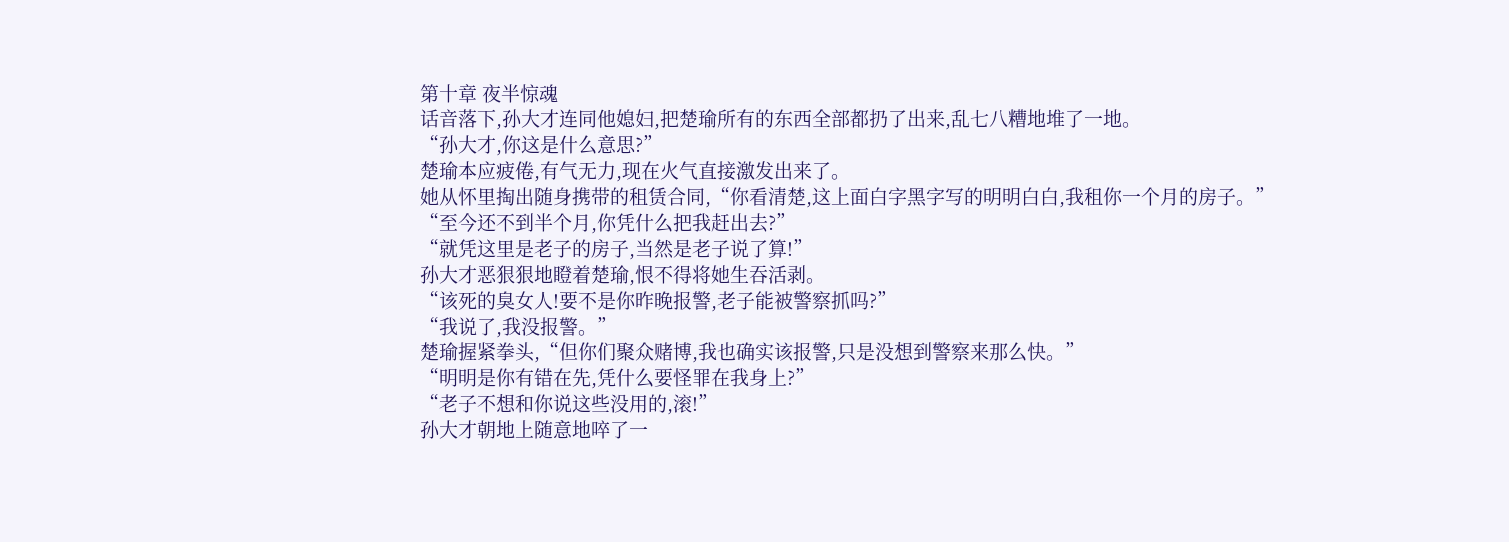第十章 夜半惊魂
话音落下,孙大才连同他媳妇,把楚瑜所有的东西全部都扔了出来,乱七八糟地堆了一地。
“孙大才,你这是什么意思?”
楚瑜本应疲倦,有气无力,现在火气直接激发出来了。
她从怀里掏出随身携带的租赁合同,“你看清楚,这上面白字黑字写的明明白白,我租你一个月的房子。”
“至今还不到半个月,你凭什么把我赶出去?”
“就凭这里是老子的房子,当然是老子说了算!”
孙大才恶狠狠地瞪着楚瑜,恨不得将她生吞活剥。
“该死的臭女人!要不是你昨晚报警,老子能被警察抓吗?”
“我说了,我没报警。”
楚瑜握紧拳头,“但你们聚众赌博,我也确实该报警,只是没想到警察来那么快。”
“明明是你有错在先,凭什么要怪罪在我身上?”
“老子不想和你说这些没用的,滚!”
孙大才朝地上随意地啐了一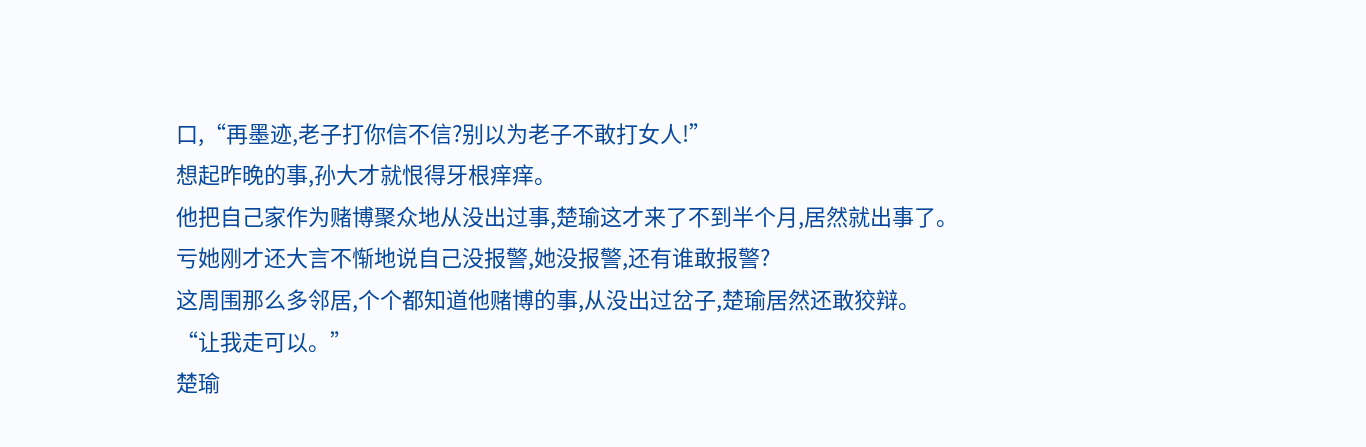口,“再墨迹,老子打你信不信?别以为老子不敢打女人!”
想起昨晚的事,孙大才就恨得牙根痒痒。
他把自己家作为赌博聚众地从没出过事,楚瑜这才来了不到半个月,居然就出事了。
亏她刚才还大言不惭地说自己没报警,她没报警,还有谁敢报警?
这周围那么多邻居,个个都知道他赌博的事,从没出过岔子,楚瑜居然还敢狡辩。
“让我走可以。”
楚瑜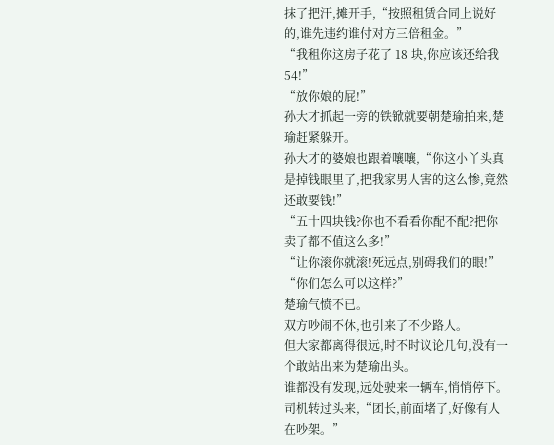抹了把汗,摊开手,“按照租赁合同上说好的,谁先违约谁付对方三倍租金。”
“我租你这房子花了 18 块,你应该还给我54!”
“放你娘的屁!”
孙大才抓起一旁的铁锨就要朝楚瑜拍来,楚瑜赶紧躲开。
孙大才的婆娘也跟着嚷嚷,“你这小丫头真是掉钱眼里了,把我家男人害的这么惨,竟然还敢要钱!”
“五十四块钱?你也不看看你配不配?把你卖了都不值这么多!”
“让你滚你就滚!死远点,别碍我们的眼!”
“你们怎么可以这样?”
楚瑜气愤不已。
双方吵闹不休,也引来了不少路人。
但大家都离得很远,时不时议论几句,没有一个敢站出来为楚瑜出头。
谁都没有发现,远处驶来一辆车,悄悄停下。
司机转过头来,“团长,前面堵了,好像有人在吵架。”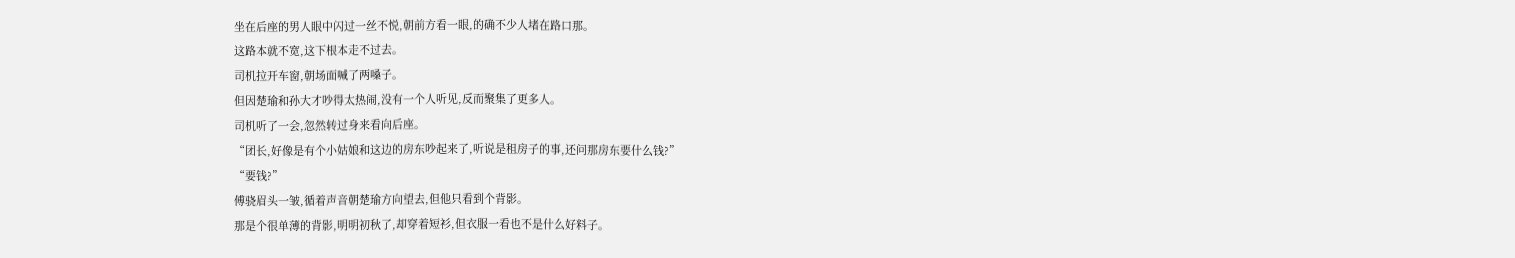坐在后座的男人眼中闪过一丝不悦,朝前方看一眼,的确不少人堵在路口那。
这路本就不宽,这下根本走不过去。
司机拉开车窗,朝场面喊了两嗓子。
但因楚瑜和孙大才吵得太热闹,没有一个人听见,反而聚集了更多人。
司机听了一会,忽然转过身来看向后座。
“团长,好像是有个小姑娘和这边的房东吵起来了,听说是租房子的事,还问那房东要什么钱?”
“要钱?”
傅骁眉头一皱,循着声音朝楚瑜方向望去,但他只看到个背影。
那是个很单薄的背影,明明初秋了,却穿着短衫,但衣服一看也不是什么好料子。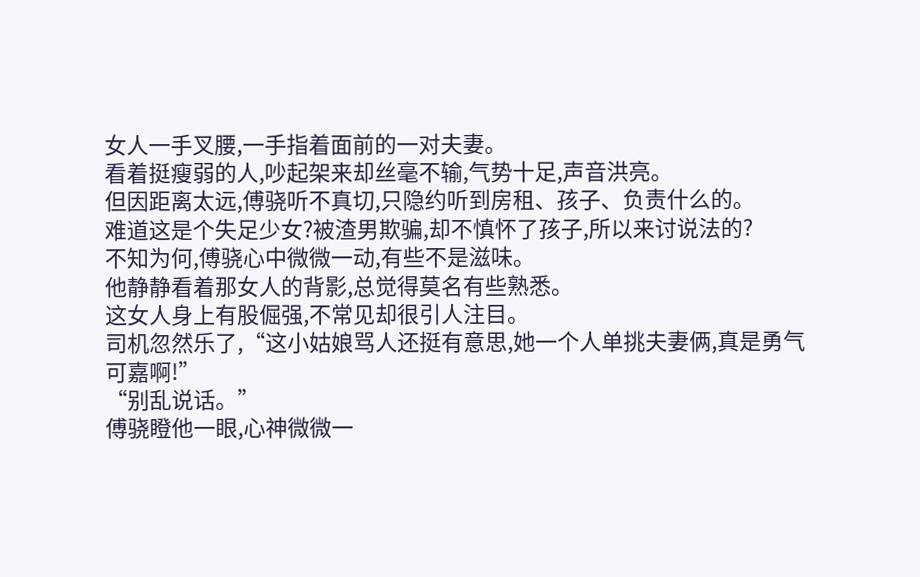女人一手叉腰,一手指着面前的一对夫妻。
看着挺瘦弱的人,吵起架来却丝毫不输,气势十足,声音洪亮。
但因距离太远,傅骁听不真切,只隐约听到房租、孩子、负责什么的。
难道这是个失足少女?被渣男欺骗,却不慎怀了孩子,所以来讨说法的?
不知为何,傅骁心中微微一动,有些不是滋味。
他静静看着那女人的背影,总觉得莫名有些熟悉。
这女人身上有股倔强,不常见却很引人注目。
司机忽然乐了,“这小姑娘骂人还挺有意思,她一个人单挑夫妻俩,真是勇气可嘉啊!”
“别乱说话。”
傅骁瞪他一眼,心神微微一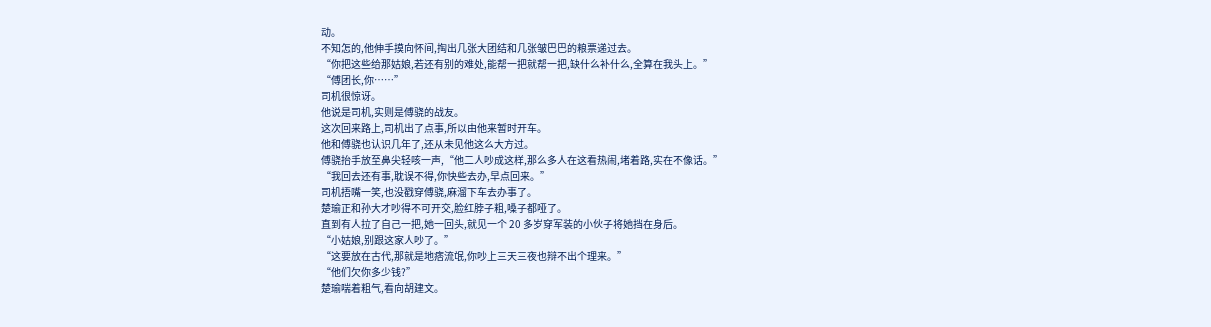动。
不知怎的,他伸手摸向怀间,掏出几张大团结和几张皱巴巴的粮票递过去。
“你把这些给那姑娘,若还有别的难处,能帮一把就帮一把,缺什么补什么,全算在我头上。”
“傅团长,你……”
司机很惊讶。
他说是司机,实则是傅骁的战友。
这次回来路上,司机出了点事,所以由他来暂时开车。
他和傅骁也认识几年了,还从未见他这么大方过。
傅骁抬手放至鼻尖轻咳一声,“他二人吵成这样,那么多人在这看热闹,堵着路,实在不像话。”
“我回去还有事,耽误不得,你快些去办,早点回来。”
司机捂嘴一笑,也没戳穿傅骁,麻溜下车去办事了。
楚瑜正和孙大才吵得不可开交,脸红脖子粗,嗓子都哑了。
直到有人拉了自己一把,她一回头,就见一个 20 多岁穿军装的小伙子将她挡在身后。
“小姑娘,别跟这家人吵了。”
“这要放在古代,那就是地痞流氓,你吵上三天三夜也辩不出个理来。”
“他们欠你多少钱?”
楚瑜喘着粗气,看向胡建文。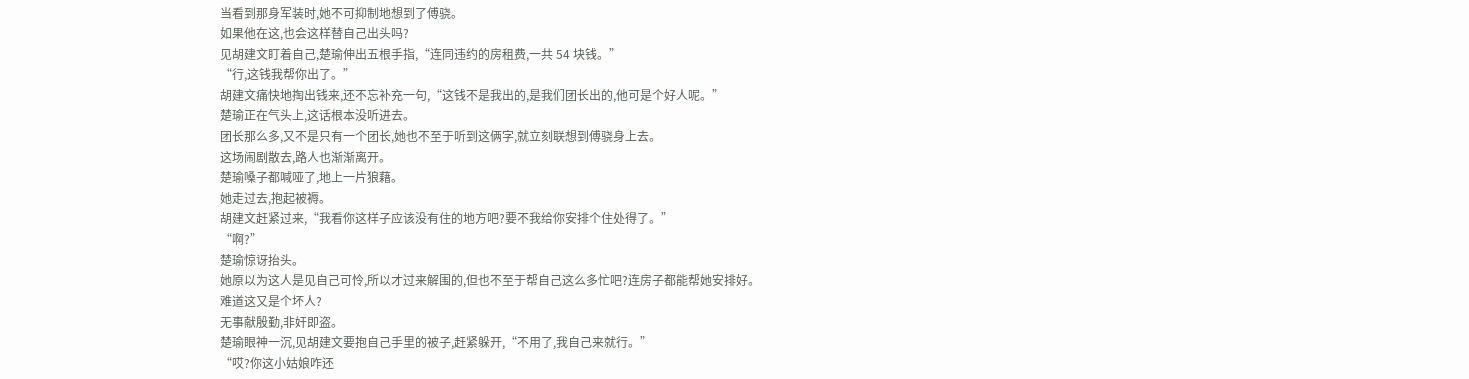当看到那身军装时,她不可抑制地想到了傅骁。
如果他在这,也会这样替自己出头吗?
见胡建文盯着自己,楚瑜伸出五根手指,“连同违约的房租费,一共 54 块钱。”
“行,这钱我帮你出了。”
胡建文痛快地掏出钱来,还不忘补充一句,“这钱不是我出的,是我们团长出的,他可是个好人呢。”
楚瑜正在气头上,这话根本没听进去。
团长那么多,又不是只有一个团长,她也不至于听到这俩字,就立刻联想到傅骁身上去。
这场闹剧散去,路人也渐渐离开。
楚瑜嗓子都喊哑了,地上一片狼藉。
她走过去,抱起被褥。
胡建文赶紧过来,“我看你这样子应该没有住的地方吧?要不我给你安排个住处得了。”
“啊?”
楚瑜惊讶抬头。
她原以为这人是见自己可怜,所以才过来解围的,但也不至于帮自己这么多忙吧?连房子都能帮她安排好。
难道这又是个坏人?
无事献殷勤,非奸即盗。
楚瑜眼神一沉,见胡建文要抱自己手里的被子,赶紧躲开,“不用了,我自己来就行。”
“哎?你这小姑娘咋还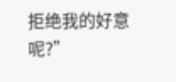拒绝我的好意呢?”